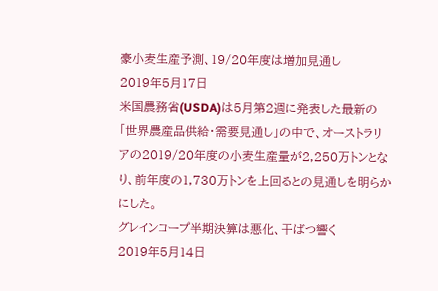豪小麦生産予測、19/20年度は増加見通し
2019年5月17日
米国農務省(USDA)は5月第2週に発表した最新の「世界農産品供給・需要見通し」の中で、オーストラリアの2019/20年度の小麦生産量が2,250万トンとなり、前年度の1,730万トンを上回るとの見通しを明らかにした。
グレインコープ半期決算は悪化、干ばつ響く
2019年5月14日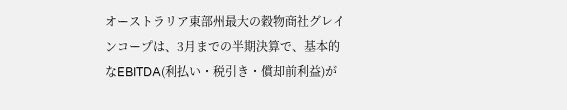オーストラリア東部州最大の穀物商社グレインコープは、3月までの半期決算で、基本的なEBITDA(利払い・税引き・償却前利益)が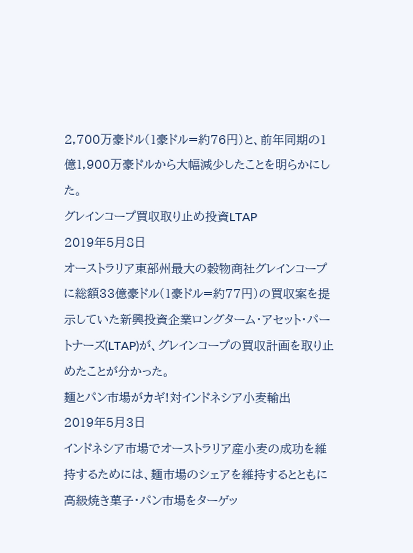2,700万豪ドル(1豪ドル=約76円)と、前年同期の1億1,900万豪ドルから大幅減少したことを明らかにした。
グレインコープ買収取り止め投資LTAP
2019年5月8日
オーストラリア東部州最大の穀物商社グレインコープに総額33億豪ドル(1豪ドル=約77円)の買収案を提示していた新興投資企業ロングターム・アセット・パートナーズ(LTAP)が、グレインコープの買収計画を取り止めたことが分かった。
麺とパン市場がカギ!対インドネシア小麦輸出
2019年5月3日
インドネシア市場でオーストラリア産小麦の成功を維持するためには、麺市場のシェアを維持するとともに高級焼き菓子・パン市場をターゲッ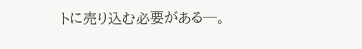トに売り込む必要がある─。